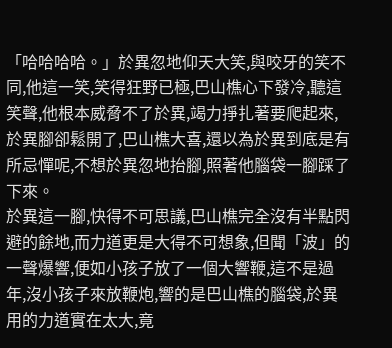「哈哈哈哈。」於異忽地仰天大笑,與咬牙的笑不同,他這一笑,笑得狂野已極,巴山樵心下發冷,聽這笑聲,他根本威脅不了於異,竭力掙扎著要爬起來,於異腳卻鬆開了,巴山樵大喜,還以為於異到底是有所忌憚呢,不想於異忽地抬腳,照著他腦袋一腳踩了下來。
於異這一腳,快得不可思議,巴山樵完全沒有半點閃避的餘地,而力道更是大得不可想象,但聞「波」的一聲爆響,便如小孩子放了一個大響鞭,這不是過年,沒小孩子來放鞭炮,響的是巴山樵的腦袋,於異用的力道實在太大,竟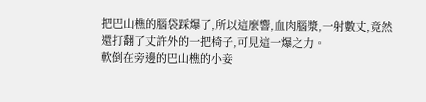把巴山樵的腦袋踩爆了,所以這麼響,血肉腦漿,一射數丈,竟然還打翻了丈許外的一把椅子,可見這一爆之力。
軟倒在旁邊的巴山樵的小妾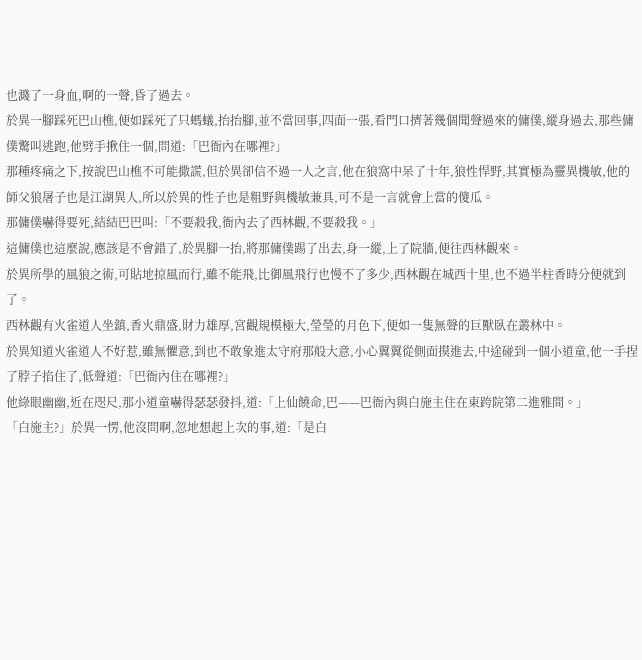也濺了一身血,啊的一聲,昏了過去。
於異一腳踩死巴山樵,便如踩死了只螞蟻,抬抬腳,並不當回事,四面一張,看門口擠著幾個聞聲過來的傭僕,縱身過去,那些傭僕驚叫逃跑,他劈手揪住一個,問道:「巴衙內在哪裡?」
那種疼痛之下,按說巴山樵不可能撒謊,但於異卻信不過一人之言,他在狼窩中呆了十年,狼性悍野,其實極為靈異機敏,他的師父狼屠子也是江湖異人,所以於異的性子也是粗野與機敏兼具,可不是一言就會上當的傻瓜。
那傭僕嚇得要死,結結巴巴叫:「不要殺我,衙內去了西林觀,不要殺我。」
這傭僕也這麼說,應該是不會錯了,於異腳一抬,將那傭僕踢了出去,身一縱,上了院牆,便往西林觀來。
於異所學的風狼之術,可貼地掠風而行,雖不能飛,比御風飛行也慢不了多少,西林觀在城西十里,也不過半柱香時分便就到了。
西林觀有火雀道人坐鎮,香火鼎盛,財力雄厚,宮觀規模極大,瑩瑩的月色下,便如一隻無聲的巨獸臥在叢林中。
於異知道火雀道人不好惹,雖無懼意,到也不敢象進太守府那般大意,小心翼翼從側面摸進去,中途碰到一個小道童,他一手捏了脖子掐住了,低聲道:「巴衙內住在哪裡?」
他綠眼幽幽,近在咫尺,那小道童嚇得瑟瑟發抖,道:「上仙饒命,巴——巴衙內與白施主住在東跨院第二進雅間。」
「白施主?」於異一愣,他沒問啊,忽地想起上次的事,道:「是白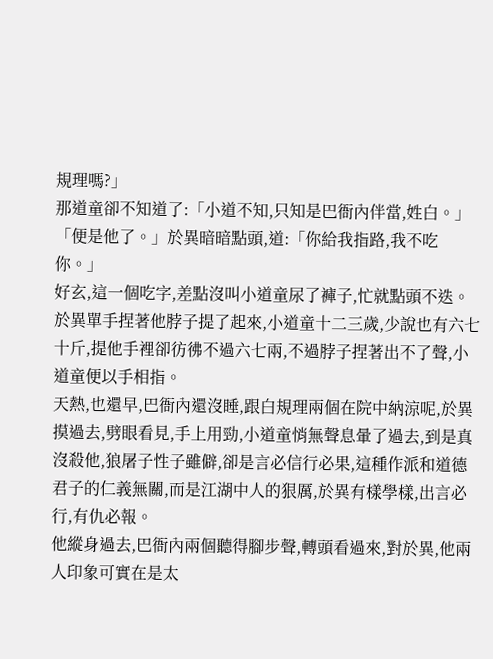規理嗎?」
那道童卻不知道了:「小道不知,只知是巴衙內伴當,姓白。」
「便是他了。」於異暗暗點頭,道:「你給我指路,我不吃你。」
好玄,這一個吃字,差點沒叫小道童尿了褲子,忙就點頭不迭。
於異單手捏著他脖子提了起來,小道童十二三歲,少說也有六七十斤,提他手裡卻彷彿不過六七兩,不過脖子捏著出不了聲,小道童便以手相指。
天熱,也還早,巴衙內還沒睡,跟白規理兩個在院中納涼呢,於異摸過去,劈眼看見,手上用勁,小道童悄無聲息暈了過去,到是真沒殺他,狼屠子性子雖僻,卻是言必信行必果,這種作派和道德君子的仁義無關,而是江湖中人的狠厲,於異有樣學樣,出言必行,有仇必報。
他縱身過去,巴衙內兩個聽得腳步聲,轉頭看過來,對於異,他兩人印象可實在是太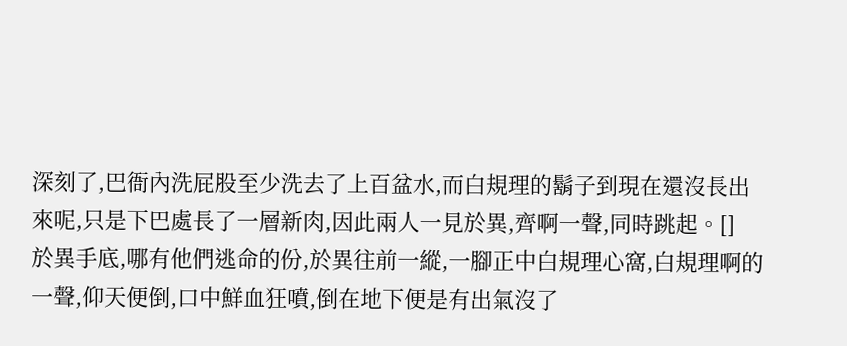深刻了,巴衙內洗屁股至少洗去了上百盆水,而白規理的鬍子到現在還沒長出來呢,只是下巴處長了一層新肉,因此兩人一見於異,齊啊一聲,同時跳起。[]
於異手底,哪有他們逃命的份,於異往前一縱,一腳正中白規理心窩,白規理啊的一聲,仰天便倒,口中鮮血狂噴,倒在地下便是有出氣沒了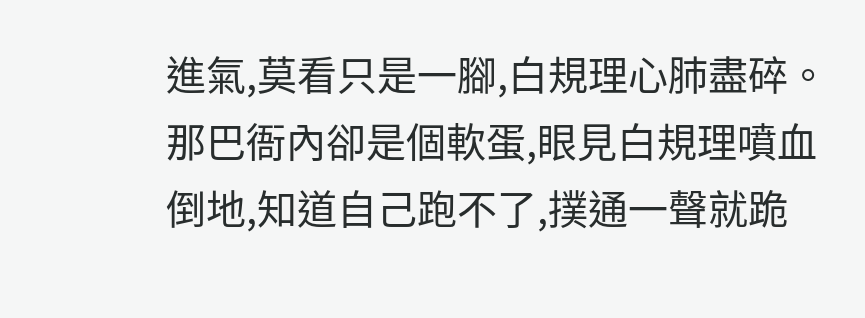進氣,莫看只是一腳,白規理心肺盡碎。
那巴衙內卻是個軟蛋,眼見白規理噴血倒地,知道自己跑不了,撲通一聲就跪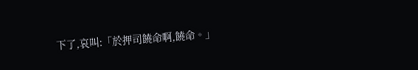下了,哀叫:「於押司饒命啊,饒命。」